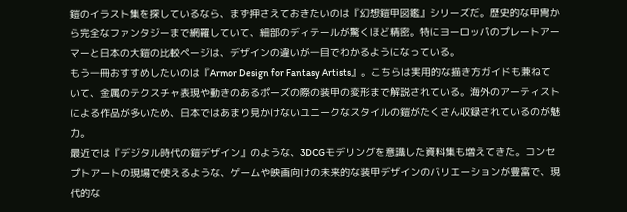鎧のイラスト集を探しているなら、まず押さえておきたいのは『幻想鎧甲図鑑』シリーズだ。歴史的な甲冑から完全なファンタジーまで網羅していて、細部のディテールが驚くほど精密。特にヨーロッパのプレートアーマーと日本の大鎧の比較ページは、デザインの違いが一目でわかるようになっている。
もう一冊おすすめしたいのは『Armor Design for Fantasy Artists』。こちらは実用的な描き方ガイドも兼ねていて、金属のテクスチャ表現や動きのあるポーズの際の装甲の変形まで解説されている。海外のアーティストによる作品が多いため、日本ではあまり見かけないユニークなスタイルの鎧がたくさん収録されているのが魅力。
最近では『デジタル時代の鎧デザイン』のような、3DCGモデリングを意識した資料集も増えてきた。コンセプトアートの現場で使えるような、ゲームや映画向けの未来的な装甲デザインのバリエーションが豊富で、現代的な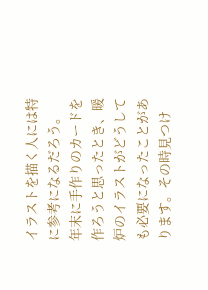イラストを描く人には特に参考になるだろう。
年末に手作りのカードを作ろうと思ったとき、暖炉のイラストがどうしても必要になったことがあります。その時見つけ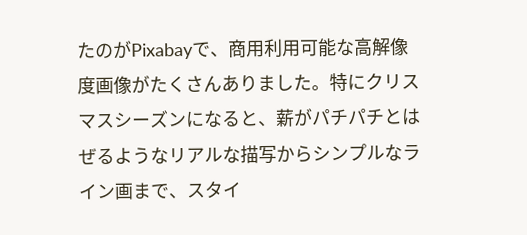たのがPixabayで、商用利用可能な高解像度画像がたくさんありました。特にクリスマスシーズンになると、薪がパチパチとはぜるようなリアルな描写からシンプルなライン画まで、スタイ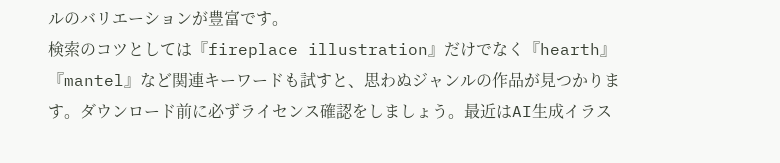ルのバリエーションが豊富です。
検索のコツとしては『fireplace illustration』だけでなく『hearth』『mantel』など関連キーワードも試すと、思わぬジャンルの作品が見つかります。ダウンロード前に必ずライセンス確認をしましょう。最近はAI生成イラス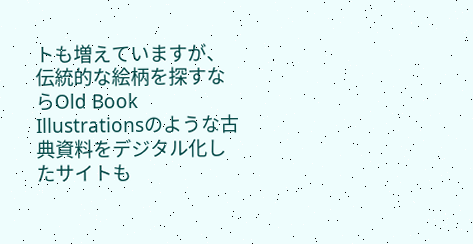トも増えていますが、伝統的な絵柄を探すならOld Book Illustrationsのような古典資料をデジタル化したサイトも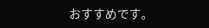おすすめです。